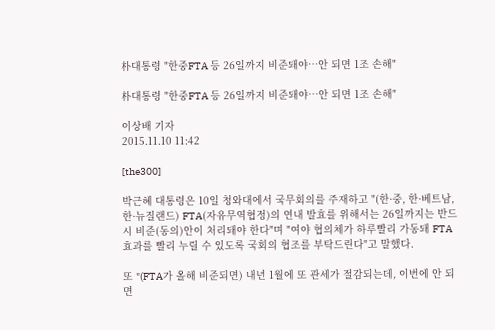朴대통령 "한중FTA 등 26일까지 비준돼야…안 되면 1조 손해"

朴대통령 "한중FTA 등 26일까지 비준돼야…안 되면 1조 손해"

이상배 기자
2015.11.10 11:42

[the300]

박근혜 대통령은 10일 청와대에서 국무회의를 주재하고 "(한·중, 한·베트남, 한·뉴질랜드) FTA(자유무역협정)의 연내 발효를 위해서는 26일까지는 반드시 비준(동의)안이 처리돼야 한다"며 "여야 협의체가 하루빨리 가동돼 FTA 효과를 빨리 누릴 수 있도록 국회의 협조를 부탁드린다"고 말했다.

또 "(FTA가 올해 비준되면) 내년 1월에 또 관세가 절감되는데, 이번에 안 되면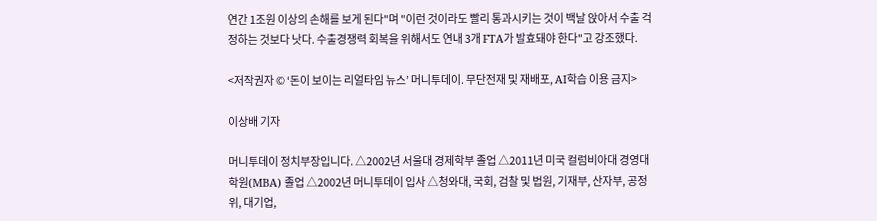연간 1조원 이상의 손해를 보게 된다"며 "이런 것이라도 빨리 통과시키는 것이 백날 앉아서 수출 걱정하는 것보다 낫다. 수출경쟁력 회복을 위해서도 연내 3개 FTA가 발효돼야 한다"고 강조했다.

<저작권자 © ‘돈이 보이는 리얼타임 뉴스’ 머니투데이. 무단전재 및 재배포, AI학습 이용 금지>

이상배 기자

머니투데이 정치부장입니다. △2002년 서울대 경제학부 졸업 △2011년 미국 컬럼비아대 경영대학원(MBA) 졸업 △2002년 머니투데이 입사 △청와대, 국회, 검찰 및 법원, 기재부, 산자부, 공정위, 대기업,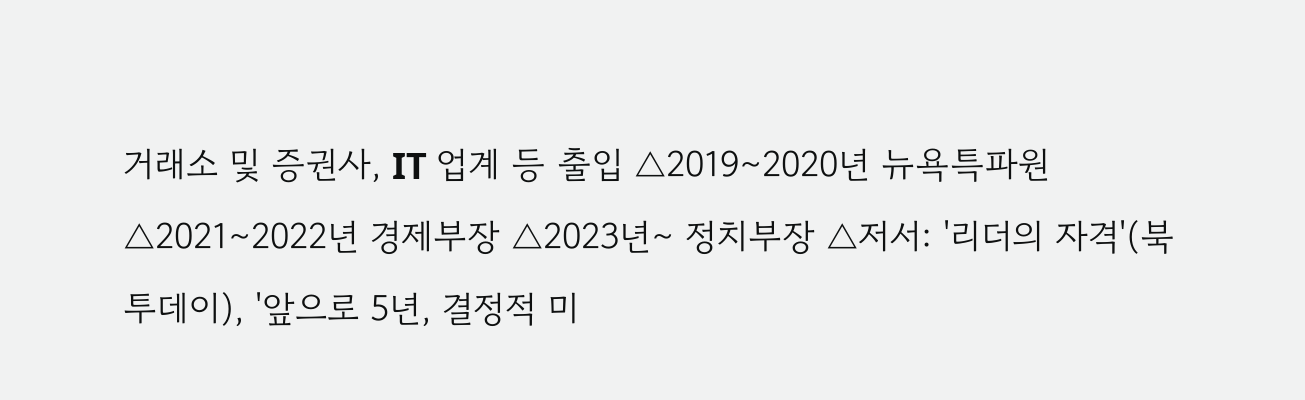거래소 및 증권사, IT 업계 등 출입 △2019∼2020년 뉴욕특파원 △2021∼2022년 경제부장 △2023년∼ 정치부장 △저서: '리더의 자격'(북투데이), '앞으로 5년, 결정적 미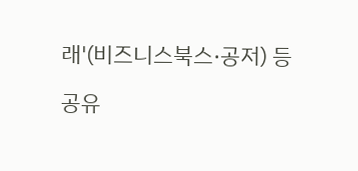래'(비즈니스북스·공저) 등

공유